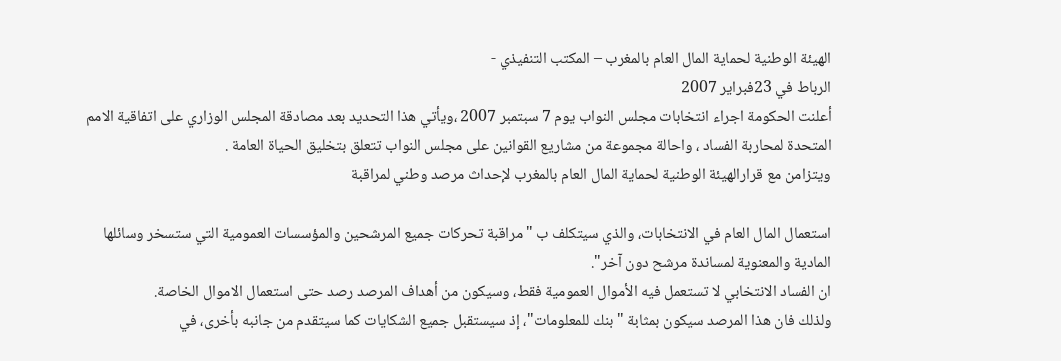الهيئة الوطنية لحماية المال العام بالمغرب – المكتب التنفيذي -
الرباط في 23فبراير 2007
أعلنت الحكومة اجراء انتخابات مجلس النواب يوم 7 سبتمبر 2007 ،ويأتي هذا التحديد بعد مصادقة المجلس الوزاري على اتفاقية الامم المتحدة لمحاربة الفساد ، واحالة مجموعة من مشاريع القوانين على مجلس النواب تتعلق بتخليق الحياة العامة .
ويتزامن مع قرارالهيئة الوطنية لحماية المال العام بالمغرب لإحداث مرصد وطني لمراقبة

استعمال المال العام في الانتخابات، والذي سيتكلف ب "مراقبة تحركات جميع المرشحين والمؤسسات العمومية التي ستسخر وسائلها المادية والمعنوية لمساندة مرشح دون آخر".
ان الفساد الانتخابي لا تستعمل فيه الأموال العمومية فقط، وسيكون من أهداف المرصد رصد حتى استعمال الاموال الخاصة.
ولذلك فان هذا المرصد سيكون بمثابة "بنك للمعلومات"، إذ سيستقبل جميع الشكايات كما سيتقدم من جانبه بأخرى، في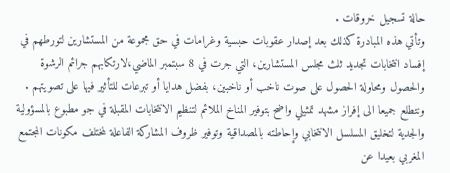حالة تسجيل خروقات .
وتأتي هذه المبادرة كذلك بعد إصدار عقوبات حبسية وغرامات في حق مجموعة من المستشارين لتورطهم في إفساد انتخابات تجديد ثلث مجلس المستشارين، التي جرت في 8 سبتمبر الماضي،لارتكابهم جرائم الرشوة والحصول ومحاولة الحصول على صوت ناخب أو ناخبين، بفضل هدايا أو تبرعات للتأثير فيها على تصويتهم .
ونتطلع جميعا الى إفراز مشهد تمثيلي واضح بتوفير المناخ الملائم لتنظيم الانتخابات المقبلة في جو مطبوع بالمسؤولية والجدية لتخليق المسلسل الانتخابي وإحاطته بالمصداقية وتوفير ظروف المشاركة الفاعلة لمختلف مكونات المجتمع المغربي بعيدا عن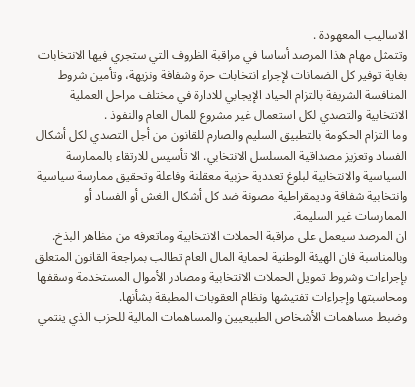الاساليب المعهودة .
وتتمثل مهام هذا المرصد أساسا في مراقبة الظروف التي ستجري فيها الانتخابات بغاية توفير كل الضمانات لإجراء انتخابات حرة وشفافة ونزيهة، وتأمين شروط المنافسة الشريفة بالتزام الحياد الإيجابي للادارة في مختلف مراحل العملية الانتخابية والتصدي لكل استعمال غير مشروع للمال العام والنفوذ .
وما التزام الحكومة بالتطبيق السليم والصارم للقانون من أجل التصدي لكل أشكال الفساد وتعزيز مصداقية المسلسل الانتخابي. الا تأسيس للارتقاء بالممارسة السياسية والانتخابية لبلوغ تعددية حزبية معقلنة وفاعلة وتحقيق ممارسة سياسية وانتخابية شفافة وديمقراطية مصونة ضد كل أشكال الغش أو الفساد أو الممارسات غير السليمة.
ان المرصد سيعمل على مراقبة الحملات الانتخابية وماتعرفه من مظاهر البذخ.
وبالمناسبة فان الهيئة الوطنية لحماية المال العام تطالب بمراجعة القانون المتعلق بإجراءات وشروط تمويل الحملات الانتخابية ومصادر الأموال المستخدمة وسقفها ومحاسبتها وإجراءات تفتيشها ونظام العقوبات المطبقة بشأنها.
وضبط مساهمات الأشخاص الطبيعيين والمساهمات المالية للحزب الذي ينتمي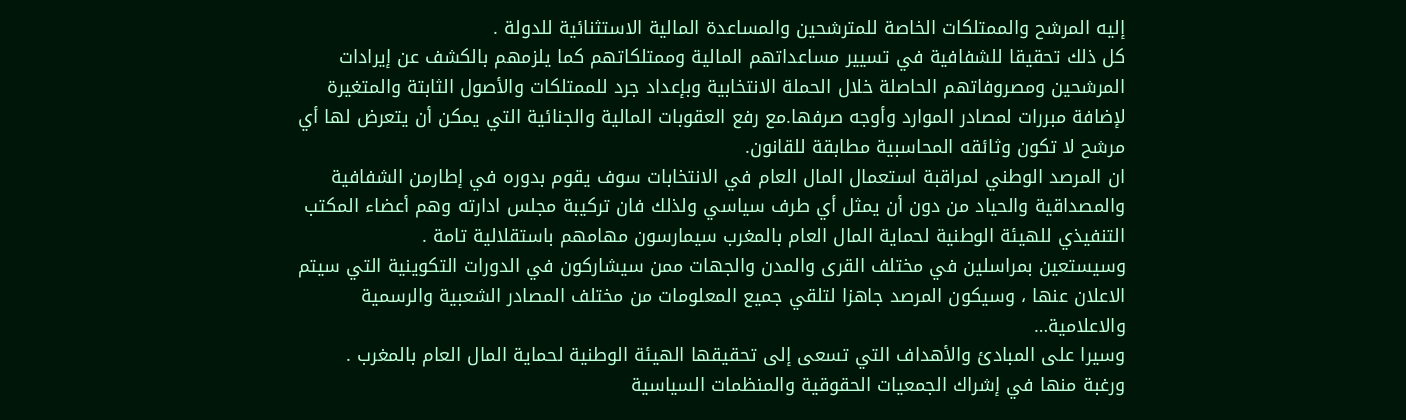إليه المرشح والممتلكات الخاصة للمترشحين والمساعدة المالية الاستثنائية للدولة .
كل ذلك تحقيقا للشفافية في تسيير مساعداتهم المالية وممتلكاتهم كما يلزمهم بالكشف عن إيرادات المرشحين ومصروفاتهم الحاصلة خلال الحملة الانتخابية وبإعداد جرد للممتلكات والأصول الثابتة والمتغيرة لإضافة مبررات لمصادر الموارد وأوجه صرفها.مع رفع العقوبات المالية والجنائية التي يمكن أن يتعرض لها أي مرشح لا تكون وثائقه المحاسبية مطابقة للقانون.
ان المرصد الوطني لمراقبة استعمال المال العام في الانتخابات سوف يقوم بدوره في إطارمن الشفافية والمصداقية والحياد من دون أن يمثل أي طرف سياسي ولذلك فان تركيبة مجلس ادارته وهم أعضاء المكتب التنفيذي للهيئة الوطنية لحماية المال العام بالمغرب سيمارسون مهامهم باستقلالية تامة .
وسيستعين بمراسلين في مختلف القرى والمدن والجهات ممن سيشاركون في الدورات التكوينية التي سيتم الاعلان عنها ، وسيكون المرصد جاهزا لتلقي جميع المعلومات من مختلف المصادر الشعبية والرسمية والاعلامية…
وسيرا على المبادئ والأهداف التي تسعى إلى تحقيقها الهيئة الوطنية لحماية المال العام بالمغرب .
ورغبة منها في إشراك الجمعيات الحقوقية والمنظمات السياسية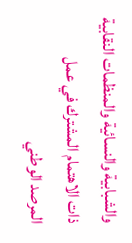والشبابية والنسائية والمنظمات النقابية ذات الاهتمام المشترك في عمل المرصد الوطني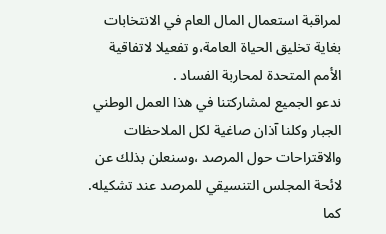لمراقبة استعمال المال العام في الانتخابات بغاية تخليق الحياة العامة،و تفعيلا لاتفاقية الأمم المتحدة لمحاربة الفساد .
ندعو الجميع لمشاركتنا في هذا العمل الوطني الجبار وكلنا آذان صاغية لكل الملاحظات والاقتراحات حول المرصد ،وسنعلن بذلك عن لائحة المجلس التنسيقي للمرصد عند تشكيله.
كما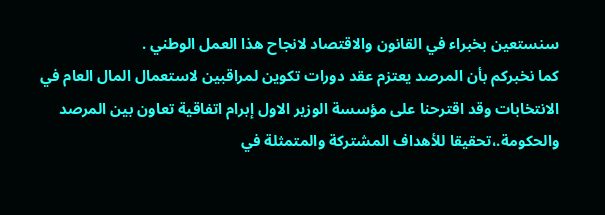سنستعين بخبراء في القانون والاقتصاد لانجاح هذا العمل الوطني .
كما نخبركم بأن المرصد يعتزم عقد دورات تكوين لمراقبين لاستعمال المال العام في الانتخابات وقد اقترحنا على مؤسسة الوزير الاول إبرام اتفاقية تعاون بين المرصد والحكومة.،تحقيقا للأهداف المشتركة والمتمثلة في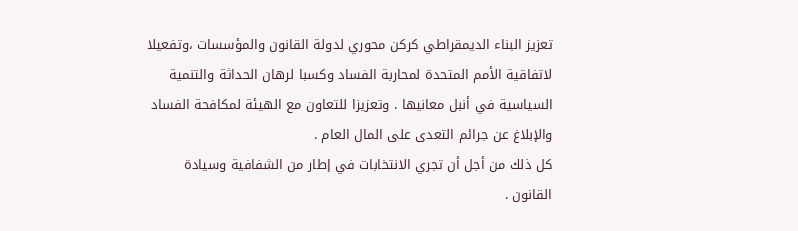تعزيز البناء الديمقراطي كركن محوري لدولة القانون والمؤسسات ،وتفعيلا لاتفاقية الأمم المتحدة لمحاربة الفساد وكسبا لرهان الحداثة والتنمية السياسية في أنبل معانيها . وتعزيزا للتعاون مع الهيئة لمكافحة الفساد والإبلاغ عن جرائم التعدى على المال العام .
كل ذلك من أجل أن تجري الانتخابات في إطار من الشفافية وسيادة القانون .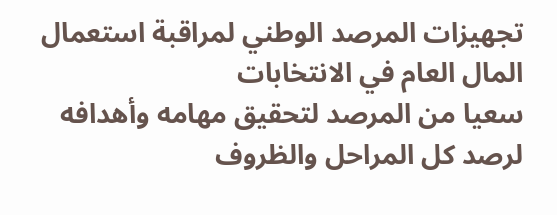تجهيزات المرصد الوطني لمراقبة استعمال المال العام في الانتخابات
سعيا من المرصد لتحقيق مهامه وأهدافه لرصد كل المراحل والظروف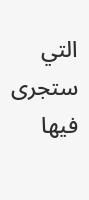التي ستجرى فيها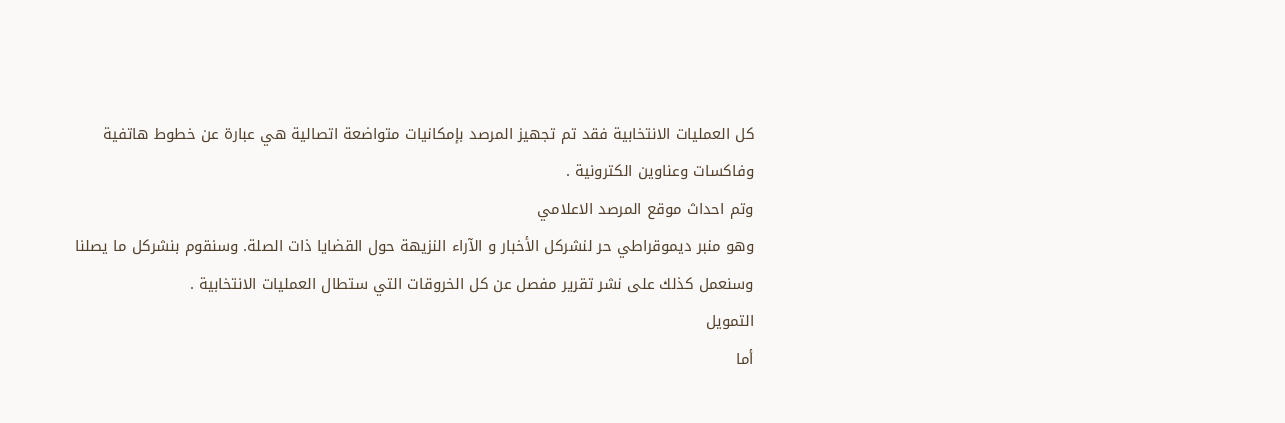كل العمليات الانتخابية فقد تم تجهيز المرصد بإمكانيات متواضعة اتصالية هي عبارة عن خطوط هاتفية وفاكسات وعناوين الكترونية .
وتم احداث موقع المرصد الاعلامي
وهو منبر ديموقراطي حر لنشركل الأخبار و الآراء النزيهة حول القضايا ذات الصلة. وسنقوم بنشركل ما يصلنا
وسنعمل كذلك على نشر تقرير مفصل عن كل الخروقات التي ستطال العمليات الانتخابية .
التمويل
أما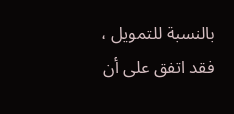بالنسبة للتمويل ، فقد اتفق على أن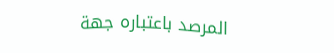المرصد باعتباره جهة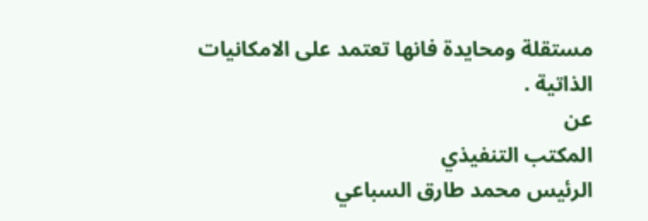مستقلة ومحايدة فانها تعتمد على الامكانيات الذاتية .
عن
المكتب التنفيذي
الرئيس محمد طارق السباعي